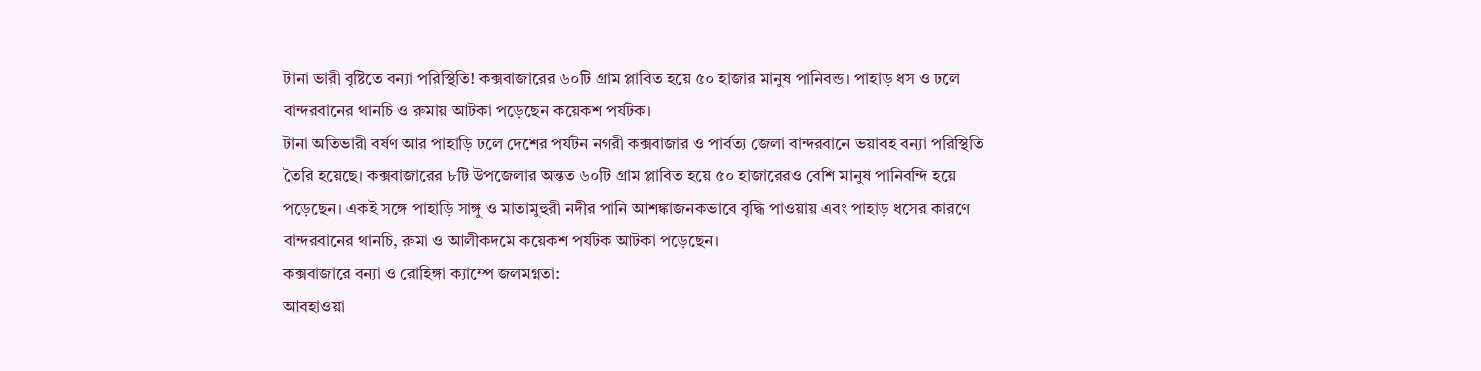টানা ভারী বৃষ্টিতে বন্যা পরিস্থিতি! কক্সবাজারের ৬০টি গ্রাম প্লাবিত হয়ে ৫০ হাজার মানুষ পানিবন্ড। পাহাড় ধস ও ঢলে বান্দরবানের থানচি ও রুমায় আটকা পড়েছেন কয়েকশ পর্যটক।
টানা অতিভারী বর্ষণ আর পাহাড়ি ঢলে দেশের পর্যটন নগরী কক্সবাজার ও পার্বত্য জেলা বান্দরবানে ভয়াবহ বন্যা পরিস্থিতি তৈরি হয়েছে। কক্সবাজারের ৮টি উপজেলার অন্তত ৬০টি গ্রাম প্লাবিত হয়ে ৫০ হাজারেরও বেশি মানুষ পানিবন্দি হয়ে পড়েছেন। একই সঙ্গে পাহাড়ি সাঙ্গু ও মাতামুহুরী নদীর পানি আশঙ্কাজনকভাবে বৃদ্ধি পাওয়ায় এবং পাহাড় ধসের কারণে বান্দরবানের থানচি, রুমা ও আলীকদমে কয়েকশ পর্যটক আটকা পড়েছেন।
কক্সবাজারে বন্যা ও রোহিঙ্গা ক্যাম্পে জলমগ্নতা:
আবহাওয়া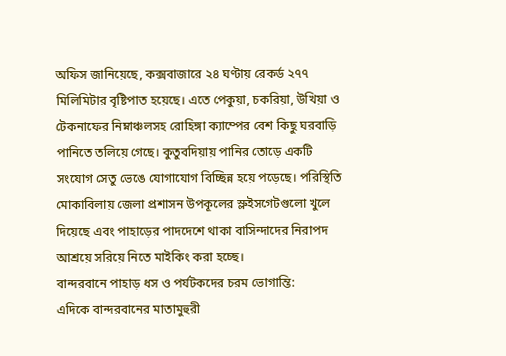অফিস জানিয়েছে, কক্সবাজারে ২৪ ঘণ্টায় রেকর্ড ২৭৭ মিলিমিটার বৃষ্টিপাত হয়েছে। এতে পেকুয়া, চকরিয়া, উখিয়া ও টেকনাফের নিম্নাঞ্চলসহ রোহিঙ্গা ক্যাম্পের বেশ কিছু ঘরবাড়ি পানিতে তলিয়ে গেছে। কুতুবদিয়ায় পানির তোড়ে একটি সংযোগ সেতু ভেঙে যোগাযোগ বিচ্ছিন্ন হয়ে পড়েছে। পরিস্থিতি মোকাবিলায় জেলা প্রশাসন উপকূলের স্লুইসগেটগুলো খুলে দিয়েছে এবং পাহাড়ের পাদদেশে থাকা বাসিন্দাদের নিরাপদ আশ্রয়ে সরিয়ে নিতে মাইকিং করা হচ্ছে।
বান্দরবানে পাহাড় ধস ও পর্যটকদের চরম ভোগান্তি:
এদিকে বান্দরবানের মাতামুহুরী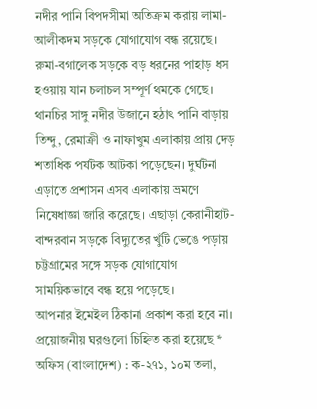নদীর পানি বিপদসীমা অতিক্রম করায় লামা-আলীকদম সড়কে যোগাযোগ বন্ধ রয়েছে। রুমা-বগালেক সড়কে বড় ধরনের পাহাড় ধস হওয়ায় যান চলাচল সম্পূর্ণ থমকে গেছে। থানচির সাঙ্গু নদীর উজানে হঠাৎ পানি বাড়ায় তিন্দু, রেমাক্রী ও নাফাখুম এলাকায় প্রায় দেড় শতাধিক পর্যটক আটকা পড়েছেন। দুর্ঘটনা এড়াতে প্রশাসন এসব এলাকায় ভ্রমণে নিষেধাজ্ঞা জারি করেছে। এছাড়া কেরানীহাট-বান্দরবান সড়কে বিদ্যুতের খুঁটি ভেঙে পড়ায় চট্টগ্রামের সঙ্গে সড়ক যোগাযোগ সাময়িকভাবে বন্ধ হয়ে পড়েছে।
আপনার ইমেইল ঠিকানা প্রকাশ করা হবে না। প্রয়োজনীয় ঘরগুলো চিহ্নিত করা হয়েছে *
অফিস (বাংলাদেশ) : ক-২৭১, ১০ম তলা,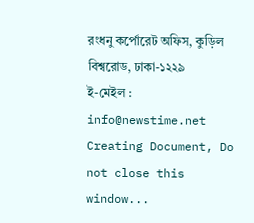রংধনু কর্পোরেট অফিস, কুড়িল বিশ্বরোড, ঢাকা-১২২৯
ই-মেইল : info@newstime.net
Creating Document, Do not close this window...